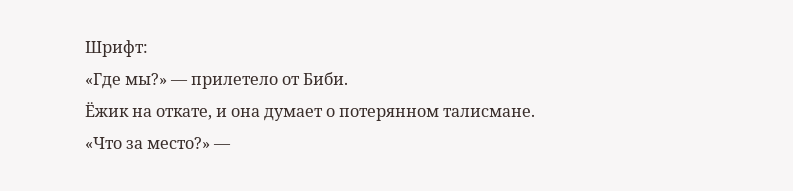Шрифт:
«Где мы?» — прилетело от Биби.
Ёжик на откате, и она думает о потерянном талисмане.
«Что за место?» —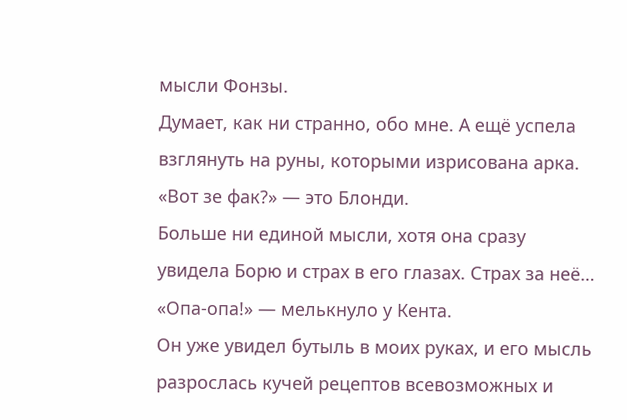мысли Фонзы.
Думает, как ни странно, обо мне. А ещё успела взглянуть на руны, которыми изрисована арка.
«Вот зе фак?» — это Блонди.
Больше ни единой мысли, хотя она сразу увидела Борю и страх в его глазах. Страх за неё…
«Опа-опа!» — мелькнуло у Кента.
Он уже увидел бутыль в моих руках, и его мысль разрослась кучей рецептов всевозможных и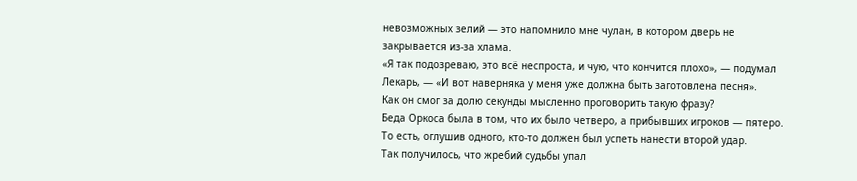невозможных зелий — это напомнило мне чулан, в котором дверь не закрывается из-за хлама.
«Я так подозреваю, это всё неспроста, и чую, что кончится плохо», — подумал Лекарь, — «И вот наверняка у меня уже должна быть заготовлена песня».
Как он смог за долю секунды мысленно проговорить такую фразу?
Беда Оркоса была в том, что их было четверо, а прибывших игроков — пятеро. То есть, оглушив одного, кто-то должен был успеть нанести второй удар.
Так получилось, что жребий судьбы упал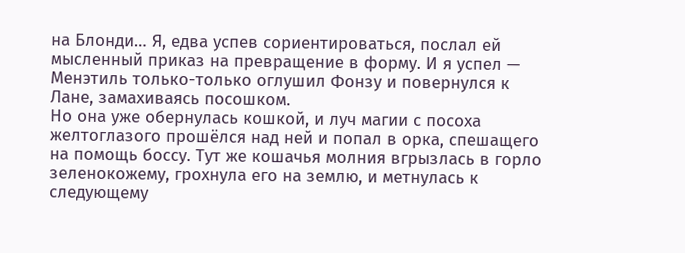на Блонди… Я, едва успев сориентироваться, послал ей мысленный приказ на превращение в форму. И я успел — Менэтиль только-только оглушил Фонзу и повернулся к Лане, замахиваясь посошком.
Но она уже обернулась кошкой, и луч магии с посоха желтоглазого прошёлся над ней и попал в орка, спешащего на помощь боссу. Тут же кошачья молния вгрызлась в горло зеленокожему, грохнула его на землю, и метнулась к следующему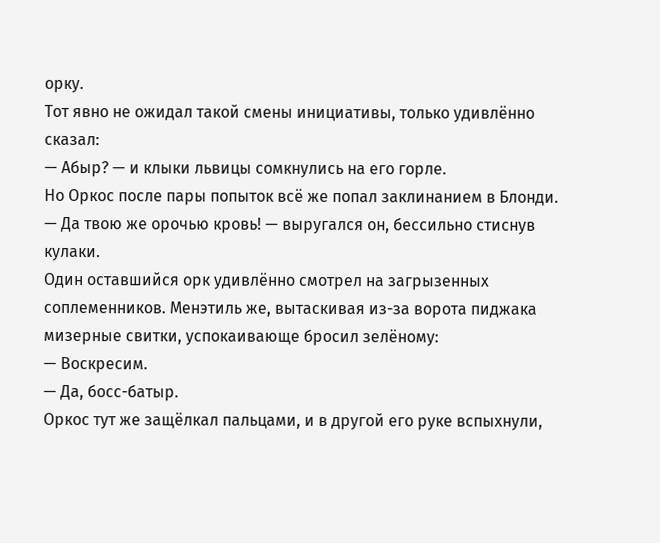орку.
Тот явно не ожидал такой смены инициативы, только удивлённо сказал:
— Абыр? — и клыки львицы сомкнулись на его горле.
Но Оркос после пары попыток всё же попал заклинанием в Блонди.
— Да твою же орочью кровь! — выругался он, бессильно стиснув кулаки.
Один оставшийся орк удивлённо смотрел на загрызенных соплеменников. Менэтиль же, вытаскивая из-за ворота пиджака мизерные свитки, успокаивающе бросил зелёному:
— Воскресим.
— Да, босс-батыр.
Оркос тут же защёлкал пальцами, и в другой его руке вспыхнули,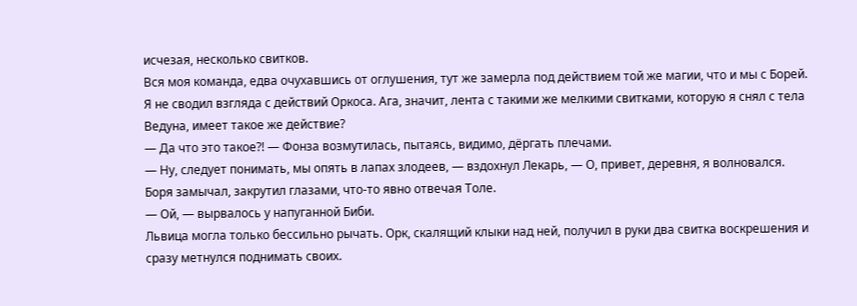исчезая, несколько свитков.
Вся моя команда, едва очухавшись от оглушения, тут же замерла под действием той же магии, что и мы с Борей.
Я не сводил взгляда с действий Оркоса. Ага, значит, лента с такими же мелкими свитками, которую я снял с тела Ведуна, имеет такое же действие?
— Да что это такое?! — Фонза возмутилась, пытаясь, видимо, дёргать плечами.
— Ну, следует понимать, мы опять в лапах злодеев, — вздохнул Лекарь, — О, привет, деревня, я волновался.
Боря замычал, закрутил глазами, что-то явно отвечая Толе.
— Ой, — вырвалось у напуганной Биби.
Львица могла только бессильно рычать. Орк, скалящий клыки над ней, получил в руки два свитка воскрешения и сразу метнулся поднимать своих.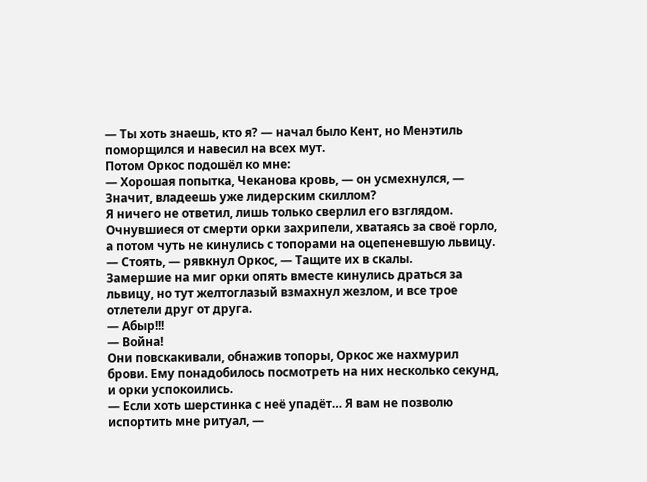— Ты хоть знаешь, кто я? — начал было Кент, но Менэтиль поморщился и навесил на всех мут.
Потом Оркос подошёл ко мне:
— Хорошая попытка, Чеканова кровь, — он усмехнулся, — Значит, владеешь уже лидерским скиллом?
Я ничего не ответил, лишь только сверлил его взглядом. Очнувшиеся от смерти орки захрипели, хватаясь за своё горло, а потом чуть не кинулись с топорами на оцепеневшую львицу.
— Стоять, — рявкнул Оркос, — Тащите их в скалы.
Замершие на миг орки опять вместе кинулись драться за львицу, но тут желтоглазый взмахнул жезлом, и все трое отлетели друг от друга.
— Абыр!!!
— Война!
Они повскакивали, обнажив топоры, Оркос же нахмурил брови. Ему понадобилось посмотреть на них несколько секунд, и орки успокоились.
— Если хоть шерстинка с неё упадёт… Я вам не позволю испортить мне ритуал, —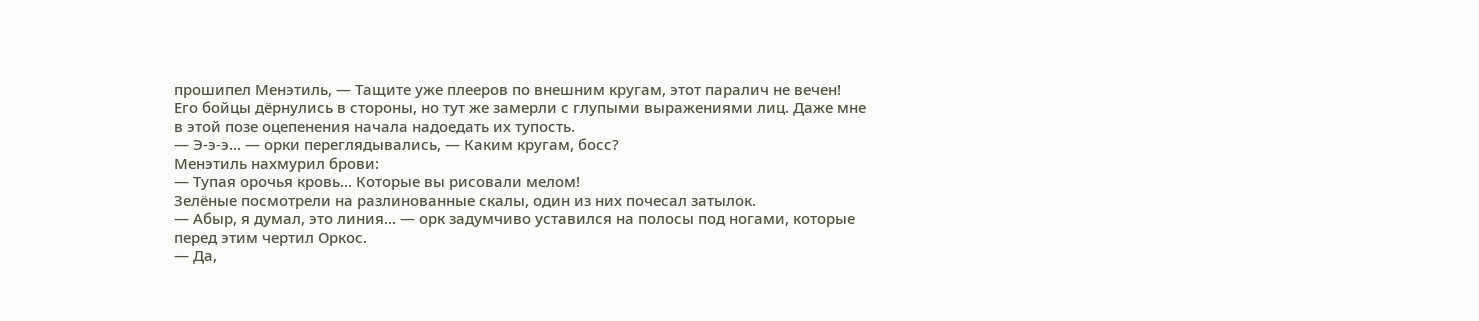прошипел Менэтиль, — Тащите уже плееров по внешним кругам, этот паралич не вечен!
Его бойцы дёрнулись в стороны, но тут же замерли с глупыми выражениями лиц. Даже мне в этой позе оцепенения начала надоедать их тупость.
— Э-э-э… — орки переглядывались, — Каким кругам, босс?
Менэтиль нахмурил брови:
— Тупая орочья кровь… Которые вы рисовали мелом!
Зелёные посмотрели на разлинованные скалы, один из них почесал затылок.
— Абыр, я думал, это линия… — орк задумчиво уставился на полосы под ногами, которые перед этим чертил Оркос.
— Да,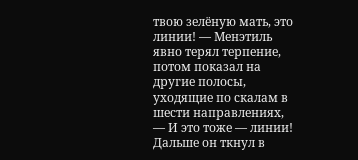твою зелёную мать, это линии! — Менэтиль явно терял терпение, потом показал на другие полосы, уходящие по скалам в шести направлениях, — И это тоже — линии!
Дальше он ткнул в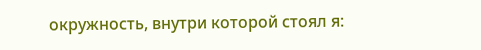окружность, внутри которой стоял я: